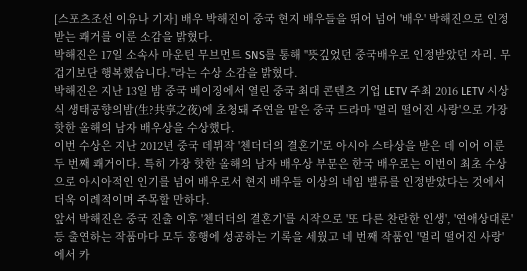[스포츠조선 이유나 기자] 배우 박해진이 중국 현지 배우들을 뛰어 넘어 '배우' 박해진으로 인정받는 쾌거를 이룬 소감을 밝혔다.
박해진은 17일 소속사 마운틴 무브먼트 SNS를 통해 "뜻깊었던 중국배우로 인정받았던 자리. 무겁기보단 행복했습니다."라는 수상 소감을 밝혔다.
박해진은 지난 13일 밤 중국 베이징에서 열린 중국 최대 콘텐츠 기업 LETV 주최 2016 LETV 시상식 생태공향의밤(生?共享之夜)에 초청돼 주연을 맡은 중국 드라마 '멀리 떨어진 사랑'으로 가장 핫한 올해의 남자 배우상을 수상했다.
이번 수상은 지난 2012년 중국 데뷔작 '첸더더의 결혼기'로 아시아 스타상을 받은 데 이어 이룬 두 번째 쾌거이다. 특히 가장 핫한 올해의 남자 배우상 부문은 한국 배우로는 이번이 최초 수상으로 아시아적인 인기를 넘어 배우로서 현지 배우들 이상의 네임 밸류를 인정받았다는 것에서 더욱 이례적이며 주목할 만하다.
앞서 박해진은 중국 진출 이후 '첸더더의 결혼기'를 시작으로 '또 다른 찬란한 인생', '연애상대론' 등 출연하는 작품마다 모두 흥행에 성공하는 기록을 세웠고 네 번째 작품인 '멀리 떨어진 사랑'에서 카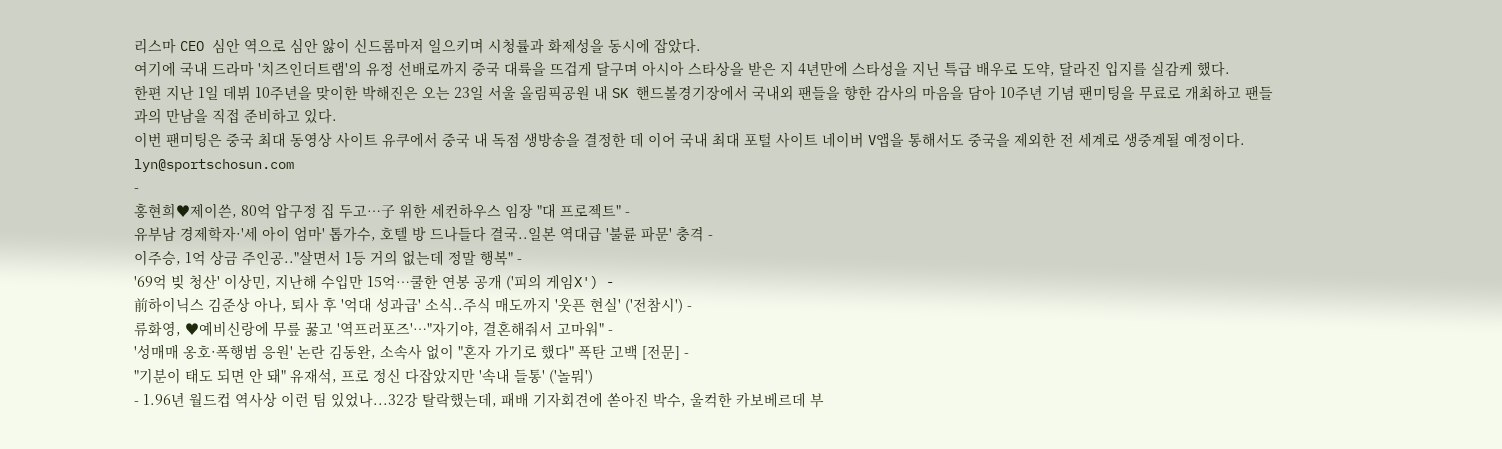리스마 CEO 심안 역으로 심안 앓이 신드롬마저 일으키며 시청률과 화제성을 동시에 잡았다.
여기에 국내 드라마 '치즈인더트랩'의 유정 선배로까지 중국 대륙을 뜨겁게 달구며 아시아 스타상을 받은 지 4년만에 스타성을 지닌 특급 배우로 도약, 달라진 입지를 실감케 했다.
한편 지난 1일 데뷔 10주년을 맞이한 박해진은 오는 23일 서울 올림픽공원 내 SK 핸드볼경기장에서 국내외 팬들을 향한 감사의 마음을 담아 10주년 기념 팬미팅을 무료로 개최하고 팬들과의 만남을 직접 준비하고 있다.
이번 팬미팅은 중국 최대 동영상 사이트 유쿠에서 중국 내 독점 생방송을 결정한 데 이어 국내 최대 포털 사이트 네이버 V앱을 통해서도 중국을 제외한 전 세계로 생중계될 예정이다.
lyn@sportschosun.com
-
홍현희♥제이쓴, 80억 압구정 집 두고…子 위한 세컨하우스 임장 "대 프로젝트" -
유부남 경제학자·'세 아이 엄마' 톱가수, 호텔 방 드나들다 결국..일본 역대급 '불륜 파문' 충격 -
이주승, 1억 상금 주인공.."살면서 1등 거의 없는데 정말 행복" -
'69억 빚 청산' 이상민, 지난해 수입만 15억…쿨한 연봉 공개 ('피의 게임X') -
前하이닉스 김준상 아나, 퇴사 후 '억대 성과급' 소식..주식 매도까지 '웃픈 현실' ('전참시') -
류화영, ♥예비신랑에 무릎 꿇고 '역프러포즈'…"자기야, 결혼해줘서 고마워" -
'성매매 옹호·폭행범 응원' 논란 김동완, 소속사 없이 "혼자 가기로 했다" 폭탄 고백 [전문] -
"기분이 태도 되면 안 돼" 유재석, 프로 정신 다잡았지만 '속내 들통' ('놀뭐')
- 1.96년 월드컵 역사상 이런 팀 있었나...32강 탈락했는데, 패배 기자회견에 쏟아진 박수, 울컥한 카보베르데 부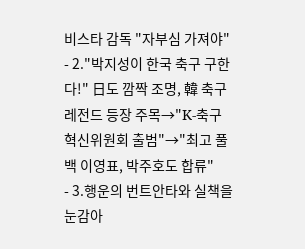비스타 감독 "자부심 가져야"
- 2."박지성이 한국 축구 구한다!" 日도 깜짝 조명, 韓 축구 레전드 등장 주목→"K-축구 혁신위원회 출범"→"최고 풀백 이영표, 박주호도 합류"
- 3.행운의 번트안타와 실책을 눈감아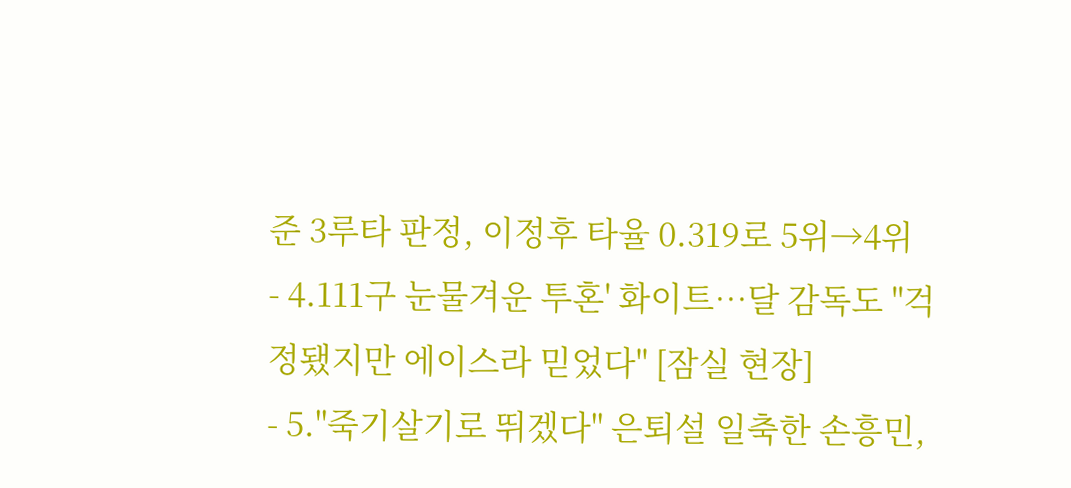준 3루타 판정, 이정후 타율 0.319로 5위→4위
- 4.111구 눈물겨운 투혼' 화이트…달 감독도 "걱정됐지만 에이스라 믿었다" [잠실 현장]
- 5."죽기살기로 뛰겠다" 은퇴설 일축한 손흥민,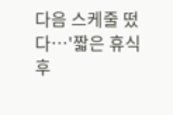다음 스케줄 떴다…'짧은 휴식 후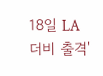18일 LA 더비 출격'